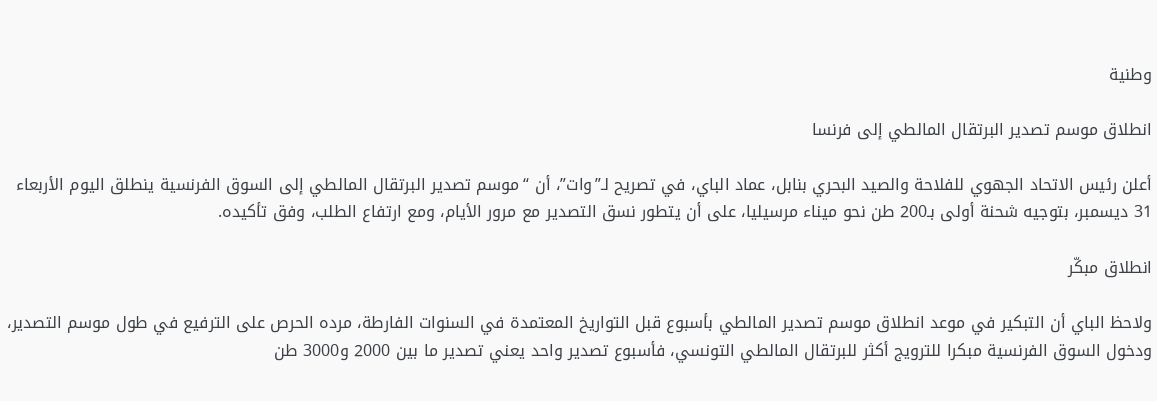وطنية

انطلاق موسم تصدير البرتقال المالطي إلى فرنسا

أعلن رئيس الاتحاد الجهوي للفلاحة والصيد البحري بنابل، عماد الباي، في تصريح لـ”وات”، أن “موسم تصدير البرتقال المالطي إلى السوق الفرنسية ينطلق اليوم الأربعاء 31 ديسمبر، بتوجيه شحنة أولى بـ200 طن نحو ميناء مرسيليا، على أن يتطور نسق التصدير مع مرور الأيام، ومع ارتفاع الطلب، وفق تأكيده.

انطلاق مبكّر

ولاحظ الباي أن التبكير في موعد انطلاق موسم تصدير المالطي بأسبوع قبل التواريخ المعتمدة في السنوات الفارطة، مرده الحرص على الترفيع في طول موسم التصدير، ودخول السوق الفرنسية مبكرا للترويج أكثر للبرتقال المالطي التونسي، فأسبوع تصدير واحد يعني تصدير ما بين 2000 و3000 طن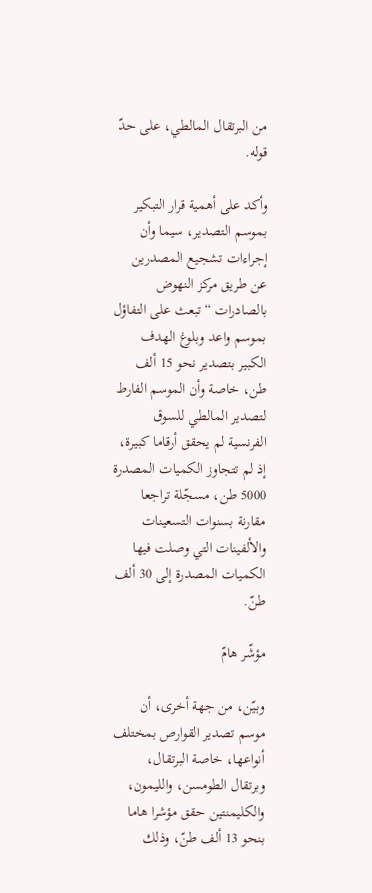من البرتقال المالطي، على حدّ قوله.

وأكد على أهمية قرار التبكير بموسم التصدير، سيما وأن إجراءات تشجيع المصدرين عن طريق مركز النهوض بالصادرات “تبعث على التفاؤل بموسم واعد وبلوغ الهدف الكبير بتصدير نحو 15 ألف طن، خاصة وأن الموسم الفارط لتصدير المالطي للسوق الفرنسية لم يحقق أرقاما كبيرة، إذ لم تتجاوز الكميات المصدرة 5000 طن، مسجّلة تراجعا مقارنة بسنوات التسعينات والألفينات التي وصلت فيها الكميات المصدرة إلى 30 ألف طنّ.

مؤشّر هامّ

وبيّن، من جهة أخرى، أن موسم تصدير القوارص بمختلف أنواعها، خاصة البرتقال، وبرتقال الطومسن، والليمون، والكليمنتين حقق مؤشرا هاما بنحو 13 ألف طنّ، وذلك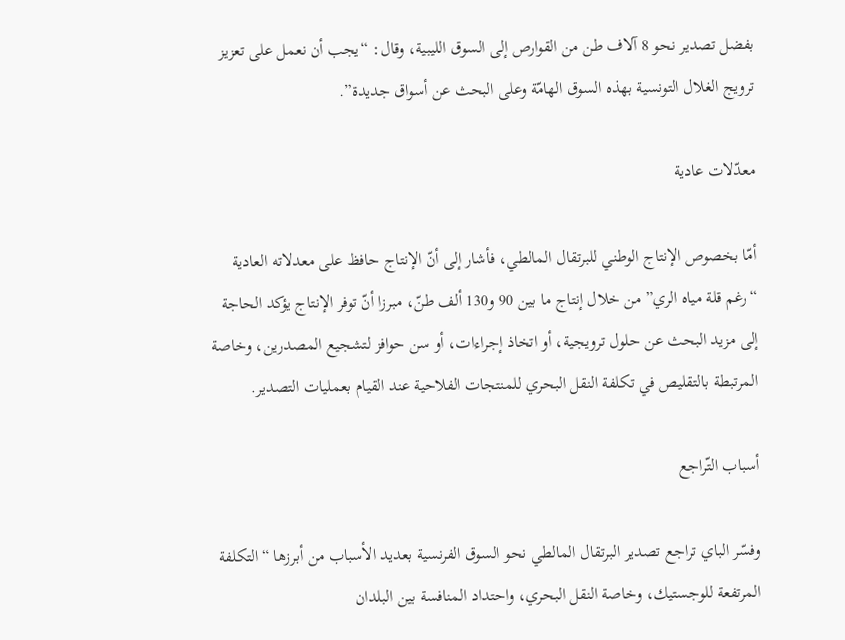بفضل تصدير نحو 8 آلاف طن من القوارص إلى السوق الليبية، وقال: “يجب أن نعمل على تعزيز ترويج الغلال التونسية بهذه السوق الهامّة وعلى البحث عن أسواق جديدة”.

معدّلات عادية

أمّا بخصوص الإنتاج الوطني للبرتقال المالطي، فأشار إلى أنّ الإنتاج حافظ على معدلاته العادية “رغم قلة مياه الري” من خلال إنتاج ما بين 90 و130 ألف طنّ، مبرزا أنّ توفر الإنتاج يؤكد الحاجة إلى مزيد البحث عن حلول ترويجية، أو اتخاذ إجراءات، أو سن حوافز لتشجيع المصدرين، وخاصة المرتبطة بالتقليص في تكلفة النقل البحري للمنتجات الفلاحية عند القيام بعمليات التصدير.

أسباب التّراجع

وفسّر الباي تراجع تصدير البرتقال المالطي نحو السوق الفرنسية بعديد الأسباب من أبرزها “التكلفة المرتفعة للوجستيك، وخاصة النقل البحري، واحتداد المنافسة بين البلدان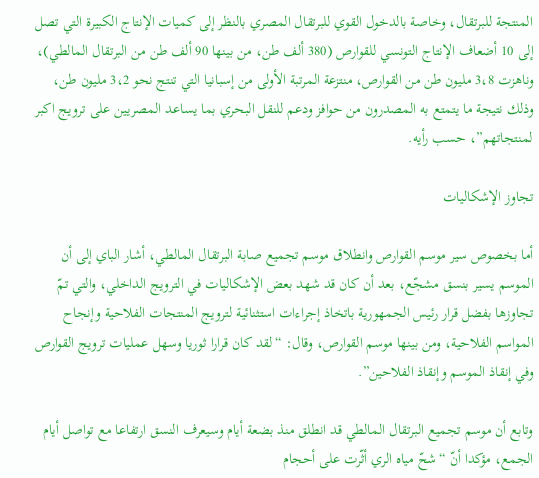المنتجة للبرتقال، وخاصة بالدخول القوي للبرتقال المصري بالنظر إلى كميات الإنتاج الكبيرة التي تصل إلى 10 أضعاف الإنتاج التونسي للقوارص (380 ألف طن، من بينها 90 ألف طن من البرتقال المالطي)، وناهزت 3،8 مليون طن من القوارص، منتزعة المرتبة الأولى من إسبانيا التي تنتج نحو 3،2 مليون طن، وذلك نتيجة ما يتمتع به المصدرون من حوافز ودعم للنقل البحري بما يساعد المصريين على ترويج اكبر لمنتجاتهم”، حسب رأيه.

تجاوز الإشكاليات

أما بخصوص سير موسم القوارص وانطلاق موسم تجميع صابة البرتقال المالطي، أشار الباي إلى أن الموسم يسير بنسق مشجّع، بعد أن كان قد شهد بعض الإشكاليات في الترويج الداخلي، والتي تمّ تجاوزها بفضل قرار رئيس الجمهورية باتخاذ إجراءات استثنائية لترويج المنتجات الفلاحية وإنجاح المواسم الفلاحية، ومن بينها موسم القوارص، وقال: “لقد كان قرارا ثوريا وسهل عمليات ترويج القوارص وفي إنقاذ الموسم وإنقاذ الفلاحين”.

وتابع أن موسم تجميع البرتقال المالطي قد انطلق منذ بضعة أيام وسيعرف النسق ارتفاعا مع تواصل أيام الجمع، مؤكدا أنّ “شحّ مياه الري أثّرت على أحجام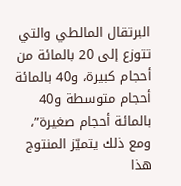البرتقال المالطي والتي تتوزع إلى 20 بالمائة من أحجام كبيرة، و40 بالمائة أحجام متوسطة و40 بالمائة أحجام صغيرة”، ومع ذلك يتميّز المنتوج هذا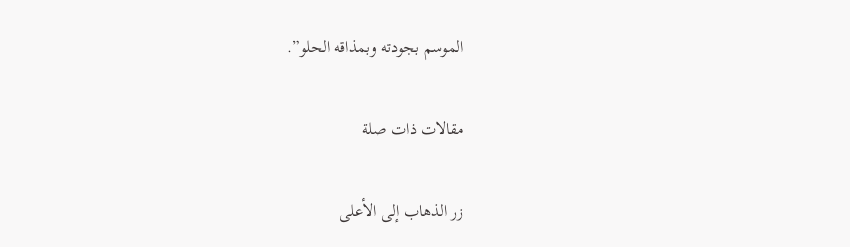الموسم بجودته وبمذاقه الحلو”.

مقالات ذات صلة

زر الذهاب إلى الأعلى